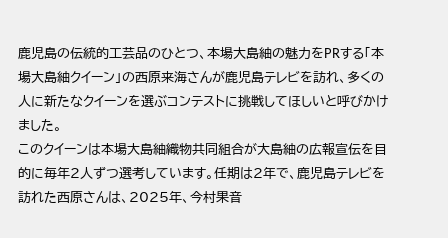鹿児島の伝統的工芸品のひとつ、本場大島紬の魅力をPRする「本場大島紬クイーン」の西原来海さんが鹿児島テレビを訪れ、多くの人に新たなクイーンを選ぶコンテストに挑戦してほしいと呼びかけました。
このクイーンは本場大島紬織物共同組合が大島紬の広報宣伝を目的に毎年2人ずつ選考しています。任期は2年で、鹿児島テレビを訪れた西原さんは、2025年、今村果音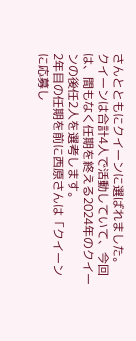さんとともにクイーンに選ばれました。
クイーンは合計4人で活動していて、今回は、間もなく任期を終える2024年のクイーンの後任2人を選考します。
2年目の任期を前に西原さんは「クイーンに応募し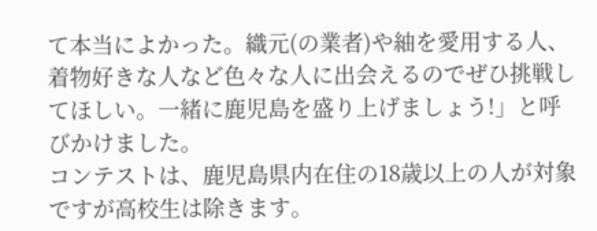て本当によかった。織元(の業者)や紬を愛用する人、着物好きな人など色々な人に出会えるのでぜひ挑戦してほしい。一緒に鹿児島を盛り上げましょう!」と呼びかけました。
コンテストは、鹿児島県内在住の18歳以上の人が対象ですが高校生は除きます。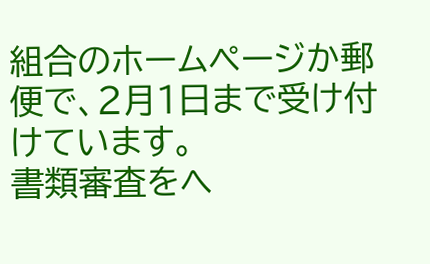組合のホームページか郵便で、2月1日まで受け付けています。
書類審査をへ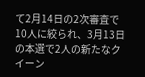て2月14日の2次審査で10人に絞られ、3月13日の本選で2人の新たなクイーン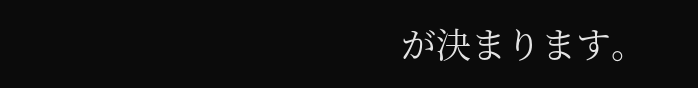が決まります。